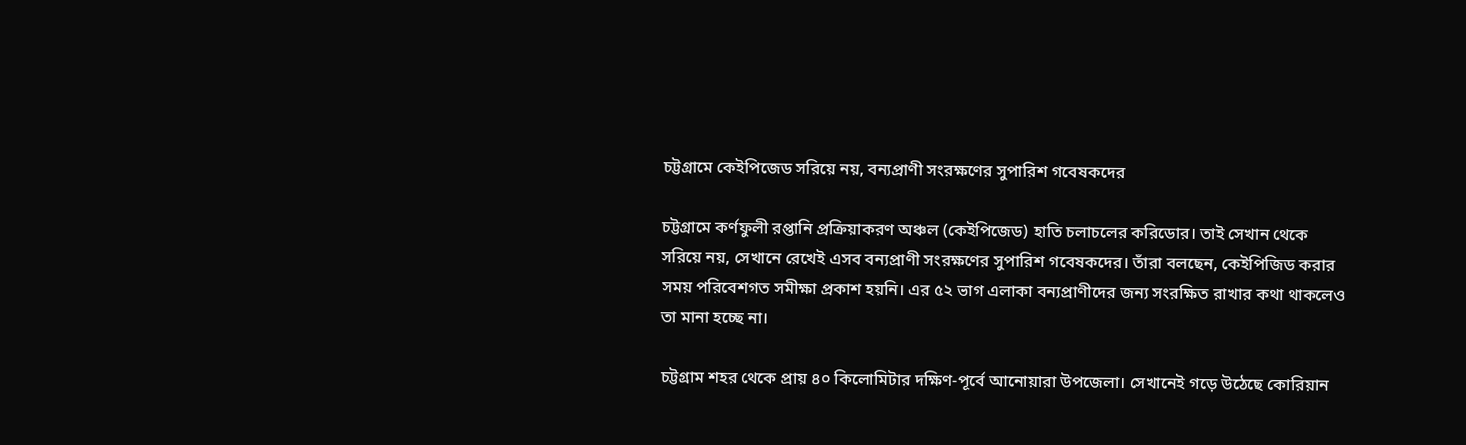চট্টগ্রামে কেইপিজেড সরিয়ে নয়, বন্যপ্রাণী সংরক্ষণের সুপারিশ গবেষকদের

চট্টগ্রামে কর্ণফুলী রপ্তানি প্রক্রিয়াকরণ অঞ্চল (কেইপিজেড) হাতি চলাচলের করিডোর। তাই সেখান থেকে সরিয়ে নয়, সেখানে রেখেই এসব বন্যপ্রাণী সংরক্ষণের সুপারিশ গবেষকদের। তাঁরা বলছেন, কেইপিজিড করার সময় পরিবেশগত সমীক্ষা প্রকাশ হয়নি। এর ৫২ ভাগ এলাকা বন্যপ্রাণীদের জন্য সংরক্ষিত রাখার কথা থাকলেও তা মানা হচ্ছে না।

চট্টগ্রাম শহর থেকে প্রায় ৪০ কিলোমিটার দক্ষিণ-পূর্বে আনোয়ারা উপজেলা। সেখানেই গড়ে উঠেছে কোরিয়ান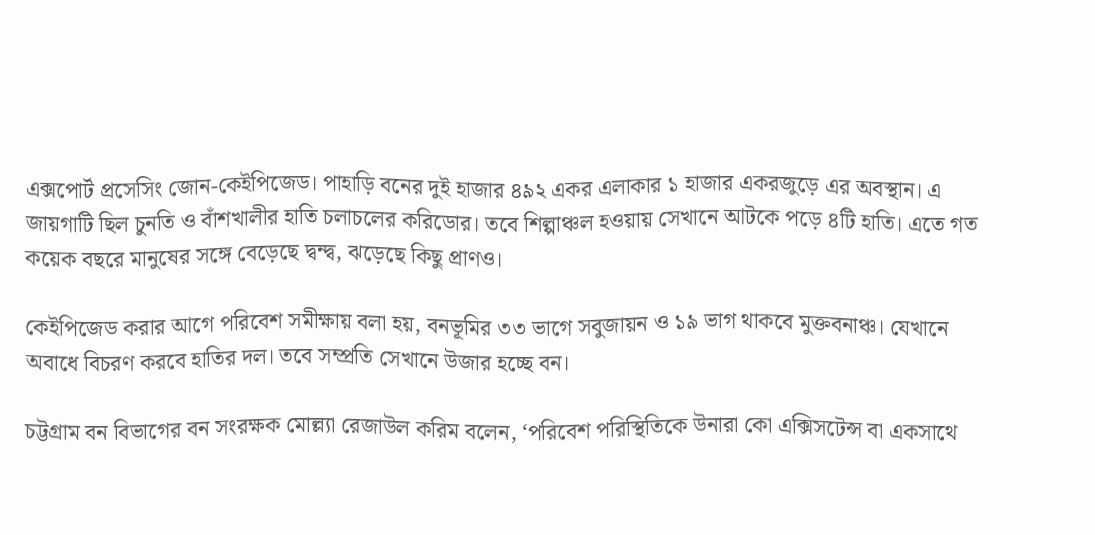এক্সপোর্ট প্রসেসিং জোন-কেইপিজেড। পাহাড়ি বনের দুই হাজার ৪৯২ একর এলাকার ১ হাজার একরজুড়ে এর অবস্থান। এ জায়গাটি ছিল চুনতি ও বাঁশখালীর হাতি চলাচলের করিডোর। তবে শিল্পাঞ্চল হওয়ায় সেখানে আটকে পড়ে ৪টি হাতি। এতে গত কয়েক বছরে মানুষের সঙ্গে বেড়েছে দ্বন্দ্ব, ঝড়েছে কিছু প্রাণও।

কেইপিজেড করার আগে পরিবেশ সমীক্ষায় বলা হয়, বনভূমির ৩৩ ভাগে সবুজায়ন ও ১৯ ভাগ থাকবে মুক্তবনাঞ্চ। যেখানে অবাধে বিচরণ করবে হাতির দল। তবে সম্প্রতি সেখানে উজার হচ্ছে বন।

চট্টগ্রাম বন বিভাগের বন সংরক্ষক মোল্ল্যা রেজাউল করিম বলেন, ‘পরিবেশ পরিস্থিতিকে উনারা কো এক্সিসটেন্স বা একসাথে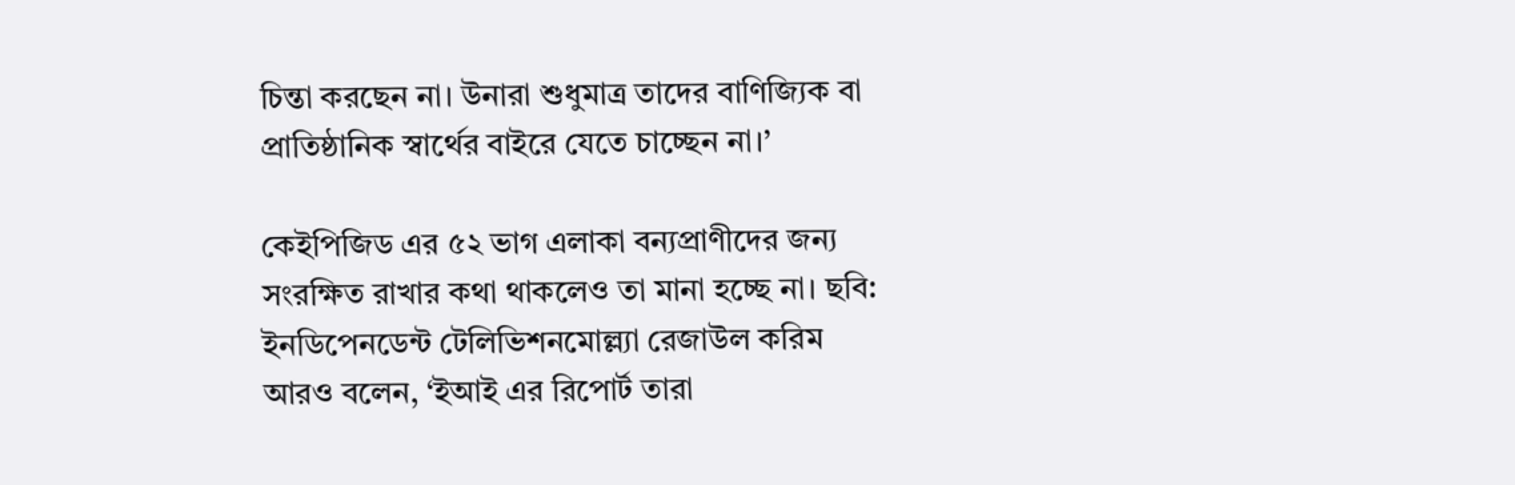চিন্তা করছেন না। উনারা শুধুমাত্র তাদের বাণিজ্যিক বা প্রাতিষ্ঠানিক স্বার্থের বাইরে যেতে চাচ্ছেন না।’

কেইপিজিড এর ৫২ ভাগ এলাকা বন্যপ্রাণীদের জন্য সংরক্ষিত রাখার কথা থাকলেও তা মানা হচ্ছে না। ছবি: ইনডিপেনডেন্ট টেলিভিশনমোল্ল্যা রেজাউল করিম আরও বলেন, ‘ইআই এর রিপোর্ট তারা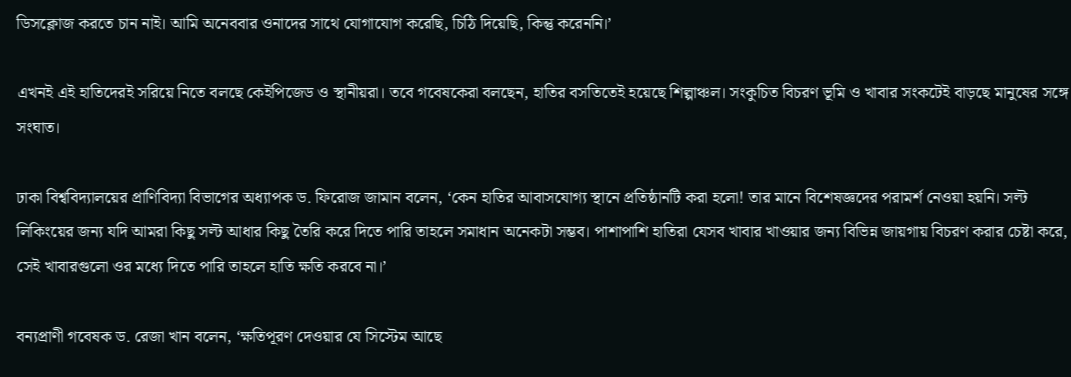ডিসক্লোজ করতে চান নাই। আমি অনেববার ওনাদের সাথে যোগাযোগ করেছি, চিঠি দিয়েছি, কিন্তু করেননি।’

এখনই এই হাতিদেরই সরিয়ে নিতে বলছে কেইপিজেড ও স্থানীয়রা। তবে গবেষকেরা বলছেন, হাতির বসতিতেই হয়েছে শিল্পাঞ্চল। সংকুচিত বিচরণ ভূমি ও খাবার সংকটেই বাড়ছে মানুষের সঙ্গে সংঘাত।

ঢাকা বিশ্ববিদ্যালয়ের প্রাণিবিদ্যা বিভাগের অধ্যাপক ড. ফিরোজ জামান বলেন, ‘কেন হাতির আবাসযোগ্য স্থানে প্রতিষ্ঠানটি করা হলো! তার মানে বিশেষজ্ঞদের পরামর্শ নেওয়া হয়নি। সল্ট লিকিংয়ের জন্য যদি আমরা কিছু সল্ট আধার কিছু তৈরি করে দিতে পারি তাহলে সমাধান অনেকটা সম্ভব। পাশাপাশি হাতিরা যেসব খাবার খাওয়ার জন্য বিভিন্ন জায়গায় বিচরণ করার চেষ্টা করে, সেই খাবারগুলো ওর মধ্যে দিতে পারি তাহলে হাতি ক্ষতি করবে না।’

বন্যপ্রাণী গবেষক ড. রেজা খান বলেন, ‘ক্ষতিপূরণ দেওয়ার যে সিস্টেম আছে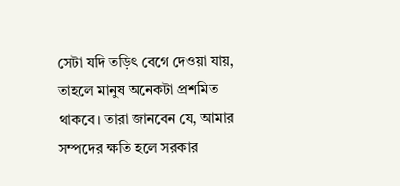সেটা যদি তড়িৎ বেগে দেওয়া যায়, তাহলে মানুষ অনেকটা প্রশমিত থাকবে। তারা জানবেন যে, আমার সম্পদের ক্ষতি হলে সরকার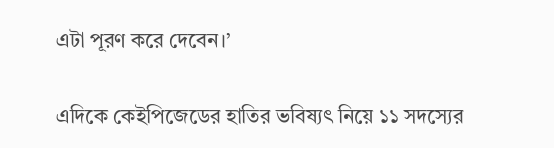এটা পূরণ করে দেবেন।’

এদিকে কেইপিজেডের হাতির ভবিষ্যৎ নিয়ে ১১ সদস্যের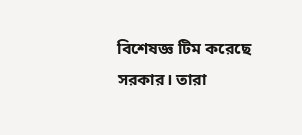বিশেষজ্ঞ টিম করেছে সরকার। তারা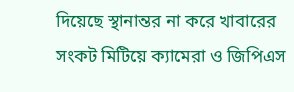দিয়েছে স্থানান্তর না করে খাবারের সংকট মিটিয়ে ক্যামেরা ও জিপিএস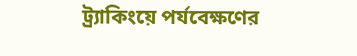ট্র্যাকিংয়ে পর্যবেক্ষণের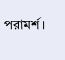পরামর্শ।